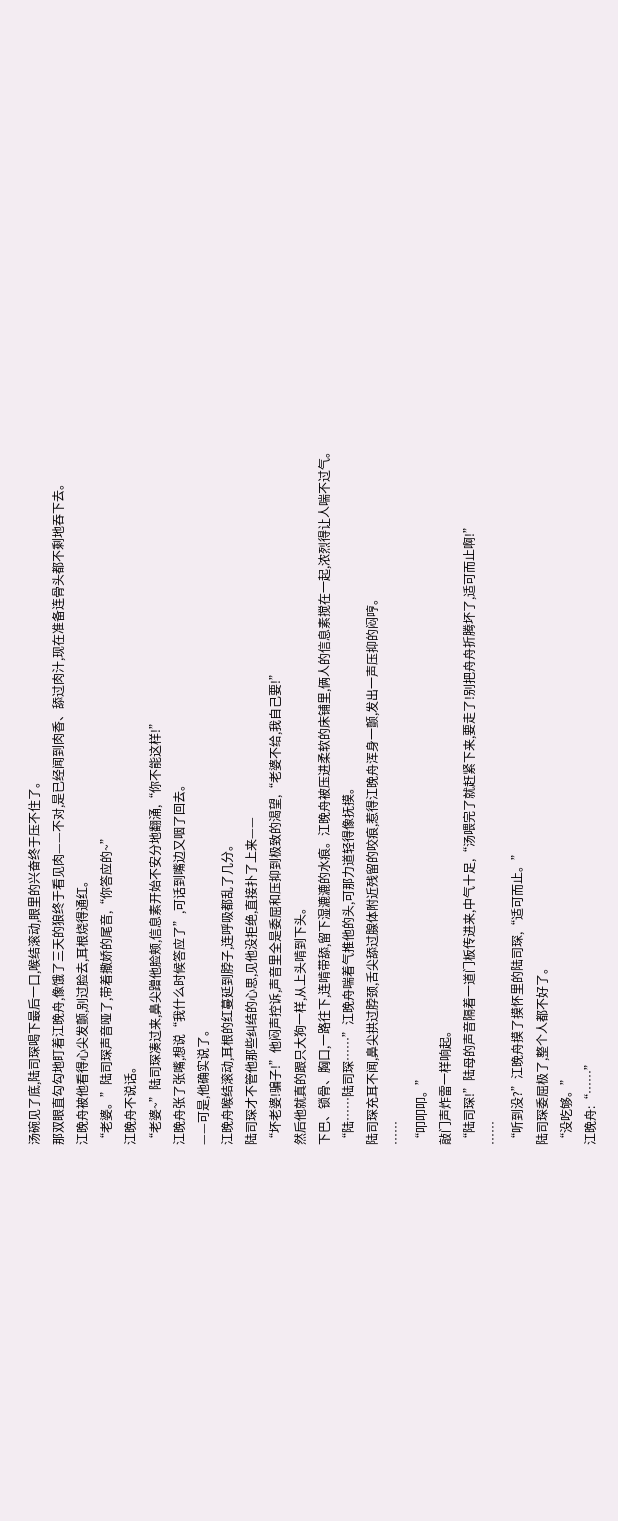汤碗见了底,陆司琛喝下最后一口,喉结滚动,眼里的兴奋终于压不住了。
那双眼直勾勾地盯着江晚舟,像饿了三天的狼终于看见肉——不对,是已经闻到肉香、舔过肉汁,现在准备连骨头都不剩地吞下去。
江晚舟被他看得心尖发颤,别过脸去,耳根烧得通红。
“老婆。”陆司琛声音哑了,带着撒娇的尾音,“你答应的~”
江晚舟不说话。
“老婆~”陆司琛凑过来,鼻尖蹭他脸颊,信息素开始不安分地翻涌,“你不能这样!”
江晚舟张了张嘴,想说“我什么时候答应了”,可话到嘴边又咽了回去。
——可是,他确实说了。
江晚舟喉结滚动,耳根的红蔓延到脖子,连呼吸都乱了几分。
陆司琛才不管他那些纠结的心思,见他没拒绝,直接扑了上来——
“坏老婆!骗子!”他闷声控诉,声音里全是委屈和压抑到极致的渴望,“老婆不给,我自己要!”
然后他就真的跟只大狗一样,从上头啃到下头。
下巴、锁骨、胸口,一路往下,连啃带舔,留下湿漉漉的水痕。江晚舟被压进柔软的床铺里,俩人的信息素搅在一起,浓烈得让人喘不过气。
“陆……陆司琛……”江晚舟喘着气推他的头,可那力道轻得像抚摸。
陆司琛充耳不闻,鼻尖拱过脖颈,舌尖舔过腺体附近残留的咬痕,惹得江晚舟浑身一颤,发出一声压抑的闷哼。
……
“叩叩叩。”
敲门声炸雷一样响起。
“陆司琛!”陆母的声音隔着一道门板传进来,中气十足,“汤喂完了就赶紧下来,要走了!别把舟舟折腾坏了,适可而止啊!”
……
“听到没?”江晚舟摸了摸怀里的陆司琛,“适可而止。”
陆司琛委屈极了,整个人都不好了。
“没吃够。”
江晚舟:“……”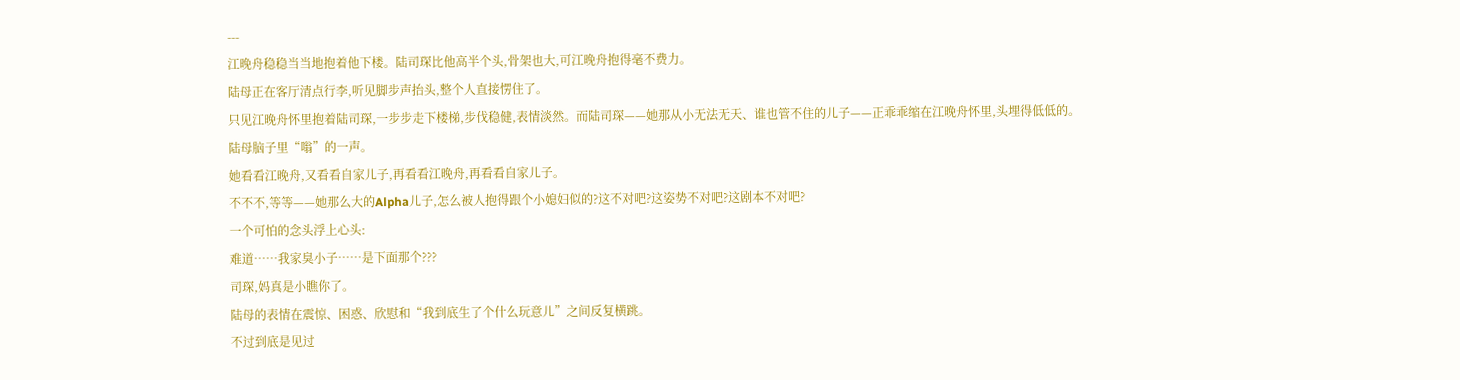---
江晚舟稳稳当当地抱着他下楼。陆司琛比他高半个头,骨架也大,可江晚舟抱得毫不费力。
陆母正在客厅清点行李,听见脚步声抬头,整个人直接愣住了。
只见江晚舟怀里抱着陆司琛,一步步走下楼梯,步伐稳健,表情淡然。而陆司琛——她那从小无法无天、谁也管不住的儿子——正乖乖缩在江晚舟怀里,头埋得低低的。
陆母脑子里“嗡”的一声。
她看看江晚舟,又看看自家儿子,再看看江晚舟,再看看自家儿子。
不不不,等等——她那么大的Alpha儿子,怎么被人抱得跟个小媳妇似的?这不对吧?这姿势不对吧?这剧本不对吧?
一个可怕的念头浮上心头:
难道……我家臭小子……是下面那个???
司琛,妈真是小瞧你了。
陆母的表情在震惊、困惑、欣慰和“我到底生了个什么玩意儿”之间反复横跳。
不过到底是见过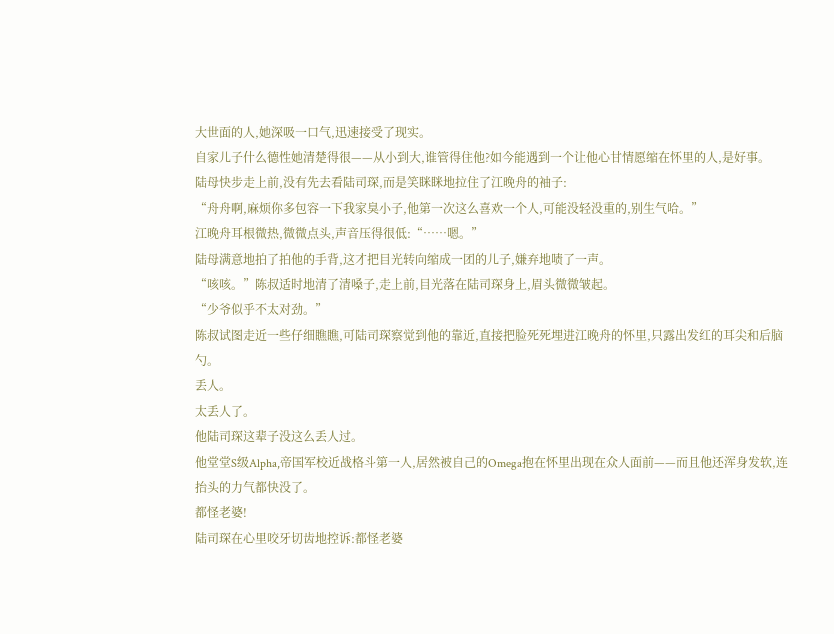大世面的人,她深吸一口气,迅速接受了现实。
自家儿子什么德性她清楚得很——从小到大,谁管得住他?如今能遇到一个让他心甘情愿缩在怀里的人,是好事。
陆母快步走上前,没有先去看陆司琛,而是笑眯眯地拉住了江晚舟的袖子:
“舟舟啊,麻烦你多包容一下我家臭小子,他第一次这么喜欢一个人,可能没轻没重的,别生气哈。”
江晚舟耳根微热,微微点头,声音压得很低:“……嗯。”
陆母满意地拍了拍他的手背,这才把目光转向缩成一团的儿子,嫌弃地啧了一声。
“咳咳。”陈叔适时地清了清嗓子,走上前,目光落在陆司琛身上,眉头微微皱起。
“少爷似乎不太对劲。”
陈叔试图走近一些仔细瞧瞧,可陆司琛察觉到他的靠近,直接把脸死死埋进江晚舟的怀里,只露出发红的耳尖和后脑勺。
丢人。
太丢人了。
他陆司琛这辈子没这么丢人过。
他堂堂S级Alpha,帝国军校近战格斗第一人,居然被自己的Omega抱在怀里出现在众人面前——而且他还浑身发软,连抬头的力气都快没了。
都怪老婆!
陆司琛在心里咬牙切齿地控诉:都怪老婆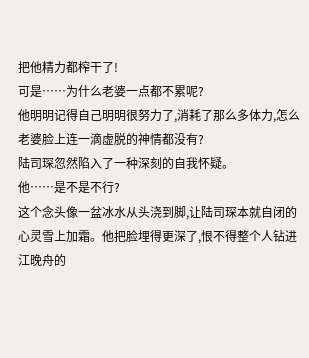把他精力都榨干了!
可是……为什么老婆一点都不累呢?
他明明记得自己明明很努力了,消耗了那么多体力,怎么老婆脸上连一滴虚脱的神情都没有?
陆司琛忽然陷入了一种深刻的自我怀疑。
他……是不是不行?
这个念头像一盆冰水从头浇到脚,让陆司琛本就自闭的心灵雪上加霜。他把脸埋得更深了,恨不得整个人钻进江晚舟的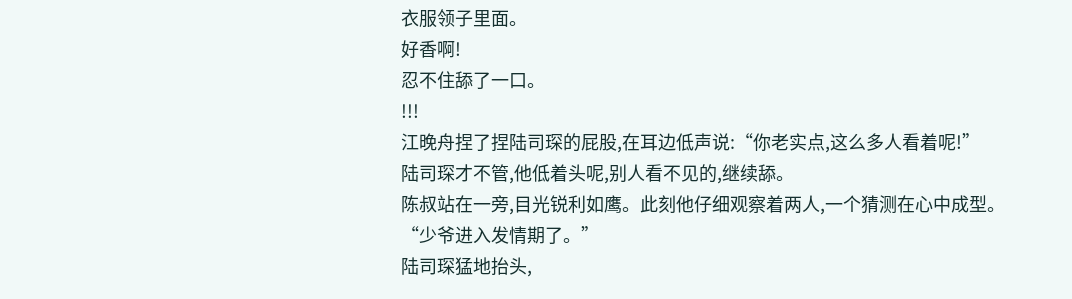衣服领子里面。
好香啊!
忍不住舔了一口。
!!!
江晚舟捏了捏陆司琛的屁股,在耳边低声说:“你老实点,这么多人看着呢!”
陆司琛才不管,他低着头呢,别人看不见的,继续舔。
陈叔站在一旁,目光锐利如鹰。此刻他仔细观察着两人,一个猜测在心中成型。
“少爷进入发情期了。”
陆司琛猛地抬头,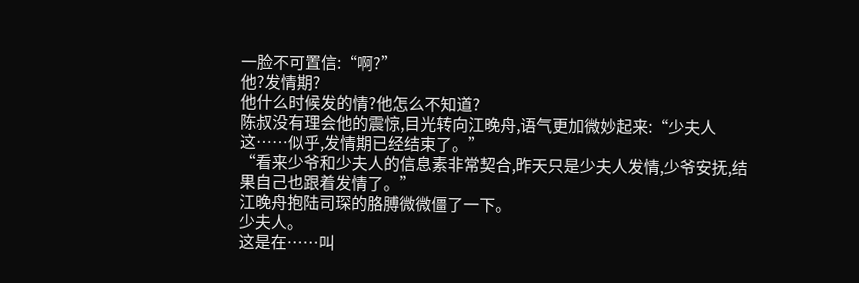一脸不可置信:“啊?”
他?发情期?
他什么时候发的情?他怎么不知道?
陈叔没有理会他的震惊,目光转向江晚舟,语气更加微妙起来:“少夫人这……似乎,发情期已经结束了。”
“看来少爷和少夫人的信息素非常契合,昨天只是少夫人发情,少爷安抚,结果自己也跟着发情了。”
江晚舟抱陆司琛的胳膊微微僵了一下。
少夫人。
这是在……叫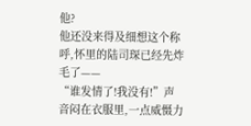他?
他还没来得及细想这个称呼,怀里的陆司琛已经先炸毛了——
“谁发情了!我没有!”声音闷在衣服里,一点威慑力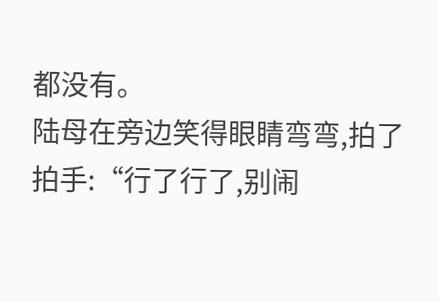都没有。
陆母在旁边笑得眼睛弯弯,拍了拍手:“行了行了,别闹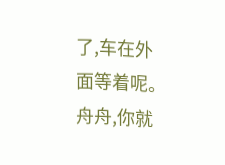了,车在外面等着呢。舟舟,你就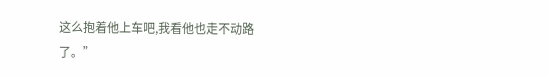这么抱着他上车吧,我看他也走不动路了。”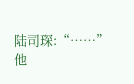陆司琛:“……”
他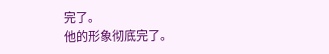完了。
他的形象彻底完了。